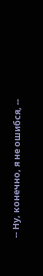-- Ну, конечно, я не ошибся, --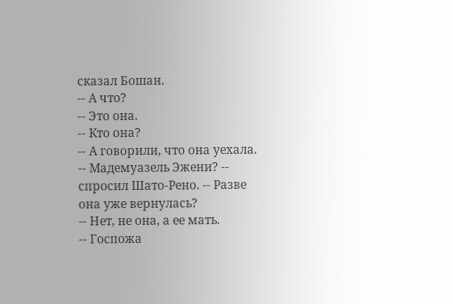сказал Бошан.
-- А что?
-- Это она.
-- Кто она?
-- А говорили, что она уехала.
-- Мадемуазель Эжени? -- спросил Шато-Рено. -- Разве она уже вернулась?
-- Нет, не она, а ее мать.
-- Госпожа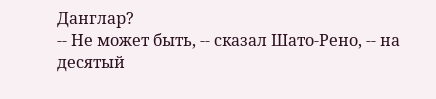Данглар?
-- Не может быть, -- сказал Шато-Рено, -- на десятый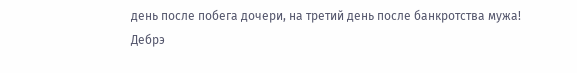день после побега дочери, на третий день после банкротства мужа!
Дебрэ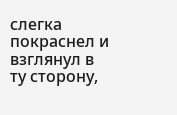слегка покраснел и взглянул в ту сторону,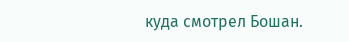куда смотрел Бошан.